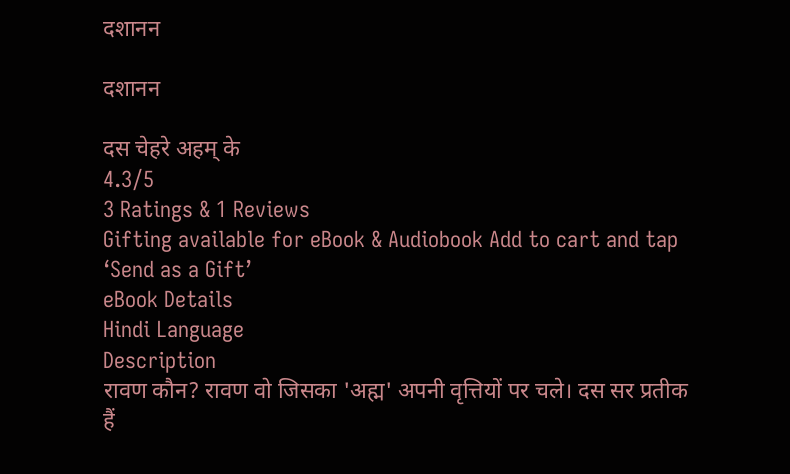दशानन

दशानन

दस चेहरे अहम् के
4.3/5
3 Ratings & 1 Reviews
Gifting available for eBook & Audiobook Add to cart and tap ‘Send as a Gift’
eBook Details
Hindi Language
Description
रावण कौन? रावण वो जिसका 'अह्म' अपनी वृत्तियों पर चले। दस सर प्रतीक हैं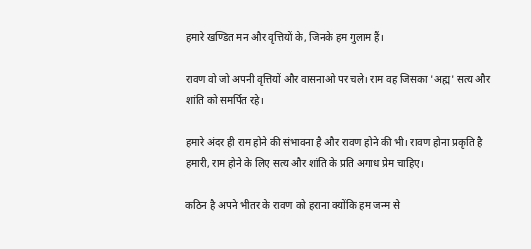हमारे खण्डित मन और वृत्तियों के, जिनके हम गुलाम हैं।

रावण वो जो अपनी वृत्तियों और वासनाओ पर चले। राम वह जिसका 'अह्म' सत्य और शांति को समर्पित रहे।

हमारे अंदर ही राम होने की संभावना है और रावण होने की भी। रावण होना प्रकृति है हमारी, राम होने के लिए सत्य और शांति के प्रति अगाध प्रेम चाहिए।

कठिन है अपने भीतर के रावण को हराना क्योंकि हम जन्म से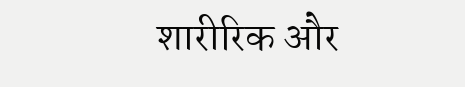शारीरिक और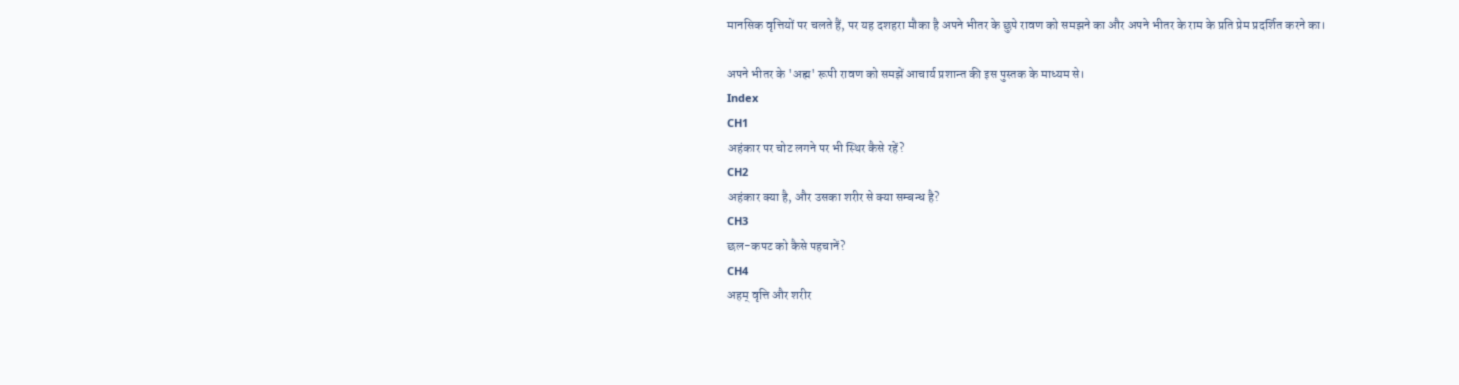मानसिक वृत्तियों पर चलते हैं, पर यह दशहरा मौका है अपने भीतर के छुपे रावण को समझने का और अपने भीतर के राम के प्रति प्रेम प्रदर्शित करने का।

अपने भीतर के 'अह्म' रूपी रावण को समझें आचार्य प्रशान्त की इस पुस्तक के माध्यम से।
Index
CH1
अहंकार पर चोट लगने पर भी स्थिर कैसे रहें?
CH2
अहंकार क्या है, और उसका शरीर से क्या सम्बन्ध है?
CH3
छल-कपट को कैसे पहचानें?
CH4
अहम् वृत्ति और शरीर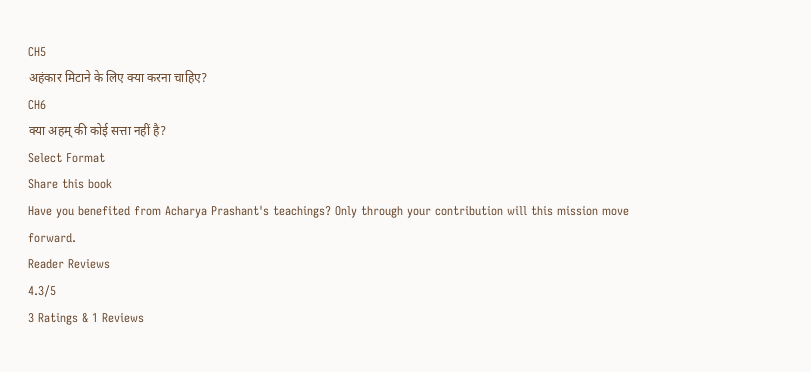CH5
अहंकार मिटाने के लिए क्या करना चाहिए?
CH6
क्या अहम् की कोई सत्ता नहीं है?
Select Format
Share this book
Have you benefited from Acharya Prashant's teachings? Only through your contribution will this mission move forward.
Reader Reviews
4.3/5
3 Ratings & 1 Reviews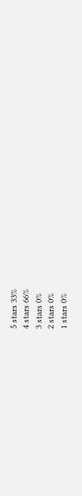5 stars 33%
4 stars 66%
3 stars 0%
2 stars 0%
1 stars 0%